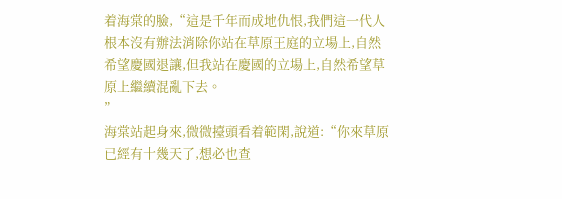着海棠的臉,“這是千年而成地仇恨,我們這一代人根本沒有辦法消除你站在草原王庭的立場上,自然希望慶國退讓,但我站在慶國的立場上,自然希望草原上繼續混亂下去。
”
海棠站起身來,微微擡頭看着範閑,說道:“你來草原已經有十幾天了,想必也查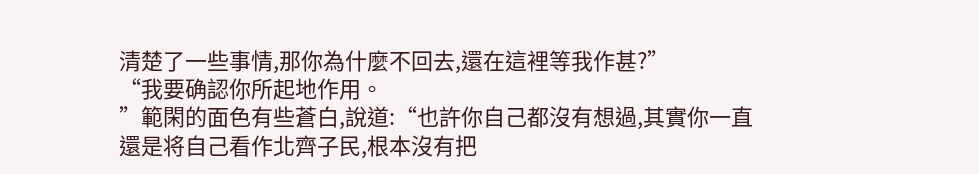清楚了一些事情,那你為什麼不回去,還在這裡等我作甚?”
“我要确認你所起地作用。
”範閑的面色有些蒼白,說道:“也許你自己都沒有想過,其實你一直還是将自己看作北齊子民,根本沒有把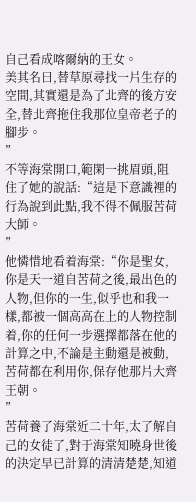自己看成喀爾納的王女。
美其名曰,替草原尋找一片生存的空間,其實還是為了北齊的後方安全,替北齊拖住我那位皇帝老子的腳步。
”
不等海棠開口,範閑一挑眉頭,阻住了她的說話:“這是下意識裡的行為說到此點,我不得不佩服苦荷大師。
”
他憐惜地看着海棠:“你是聖女,你是天一道自苦荷之後,最出色的人物,但你的一生,似乎也和我一樣,都被一個高高在上的人物控制着,你的任何一步選擇都落在他的計算之中,不論是主動還是被動,苦荷都在利用你,保存他那片大齊王朝。
”
苦荷養了海棠近二十年,太了解自己的女徒了,對于海棠知曉身世後的決定早已計算的清清楚楚,知道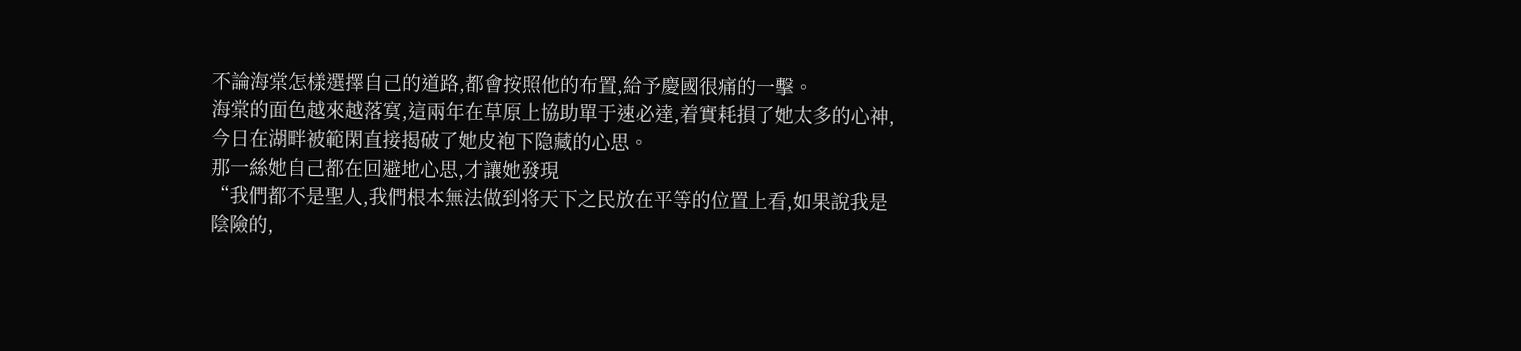不論海棠怎樣選擇自己的道路,都會按照他的布置,給予慶國很痛的一擊。
海棠的面色越來越落寞,這兩年在草原上協助單于速必達,着實耗損了她太多的心神,今日在湖畔被範閑直接揭破了她皮袍下隐藏的心思。
那一絲她自己都在回避地心思,才讓她發現
“我們都不是聖人,我們根本無法做到将天下之民放在平等的位置上看,如果說我是陰險的,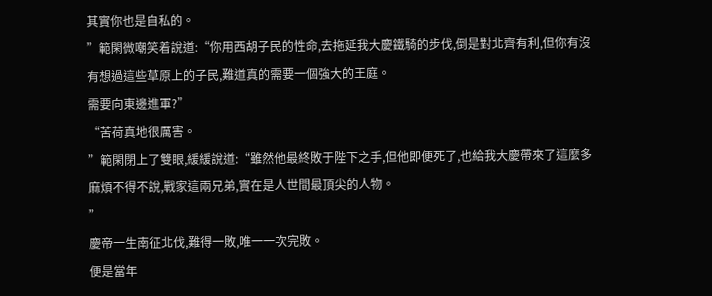其實你也是自私的。
”範閑微嘲笑着說道:“你用西胡子民的性命,去拖延我大慶鐵騎的步伐,倒是對北齊有利,但你有沒有想過這些草原上的子民,難道真的需要一個強大的王庭。
需要向東邊進軍?”
“苦荷真地很厲害。
”範閑閉上了雙眼,緩緩說道:“雖然他最終敗于陛下之手,但他即便死了,也給我大慶帶來了這麼多麻煩不得不說,戰家這兩兄弟,實在是人世間最頂尖的人物。
”
慶帝一生南征北伐,難得一敗,唯一一次完敗。
便是當年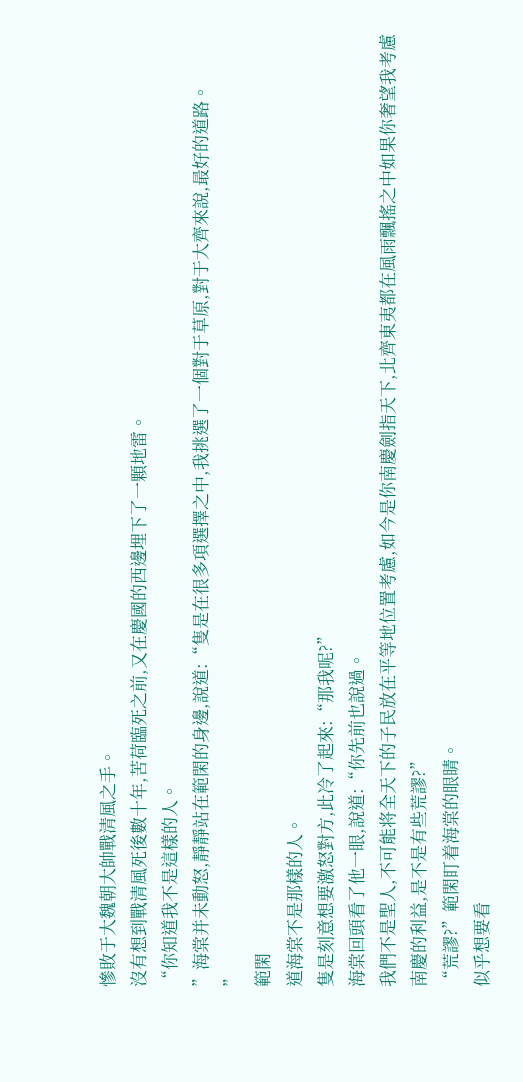慘敗于大魏朝大帥戰清風之手。
沒有想到戰清風死後數十年,苦荷臨死之前,又在慶國的西邊埋下了一顆地雷。
“你知道我不是這樣的人。
”海棠并未動怒,靜靜站在範閑的身邊,說道:“隻是在很多項選擇之中,我挑選了一個對于草原,對于大齊來說,最好的道路。
”
範閑
道海棠不是那樣的人。
隻是刻意想要激怒對方,此冷了起來:“那我呢?”
海棠回頭看了他一眼,說道:“你先前也說過。
我們不是聖人,不可能将全天下的子民放在平等地位置考慮,如今是你南慶劍指天下,北齊東夷都在風雨飄搖之中如果你奢望我考慮南慶的利益,是不是有些荒謬?”
“荒謬?”範閑盯着海棠的眼睛。
似乎想要看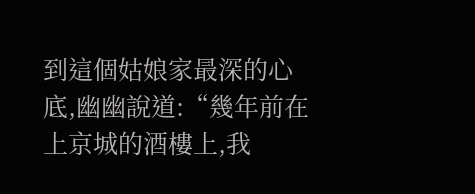到這個姑娘家最深的心底,幽幽說道:“幾年前在上京城的酒樓上,我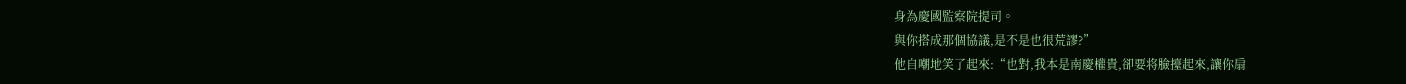身為慶國監察院提司。
與你搭成那個協議,是不是也很荒謬?”
他自嘲地笑了起來:“也對,我本是南慶權貴,卻要将臉擡起來,讓你扇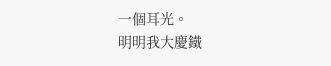一個耳光。
明明我大慶鐵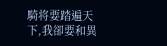騎将要踏遍天下,我卻要和異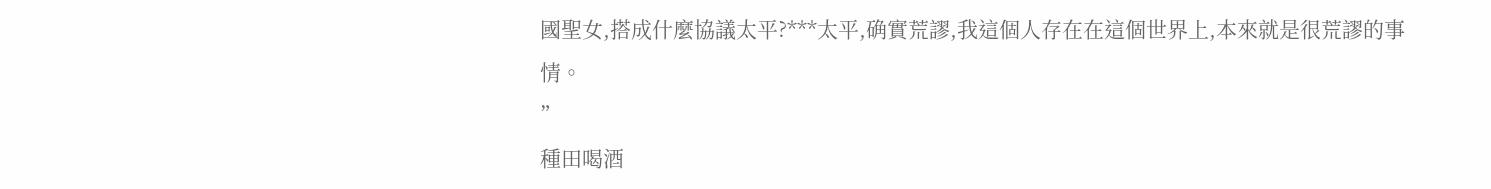國聖女,搭成什麼協議太平?***太平,确實荒謬,我這個人存在在這個世界上,本來就是很荒謬的事情。
”
種田喝酒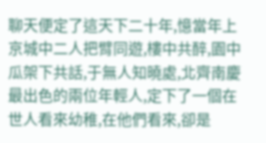聊天便定了這天下二十年,憶當年上京城中二人把臂同遊,樓中共醉,園中瓜架下共話,于無人知曉處,北齊南慶最出色的兩位年輕人,定下了一個在世人看來幼稚,在他們看來,卻是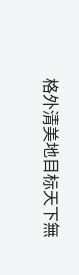格外清美地目标天下無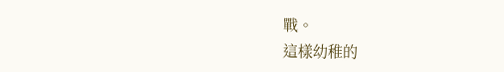戰。
這樣幼稚的